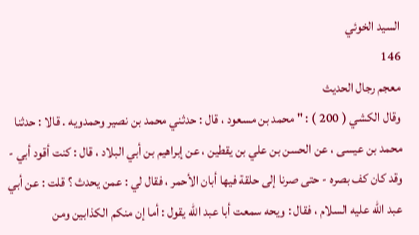السيد الخوئي
146
معجم رجال الحديث
وقال الكشي ( 200 ) : " محمد بن مسعود ، قال : حدثني محمد بن نصير وحمدويه . قالا : حدثنا محمد بن عيسى ، عن الحسن بن علي بن يقطين ، عن إبراهيم بن أبي البلاد ، قال : كنت أقود أبي - وقد كان كف بصره - حتى صرنا إلى حلقة فيها أبان الأحمر ، فقال لي : عمن يحدث ؟ قلت : عن أبي عبد الله عليه السلام ، فقال : ويحه سمعت أبا عبد الله يقول : أما إن منكم الكذابين ومن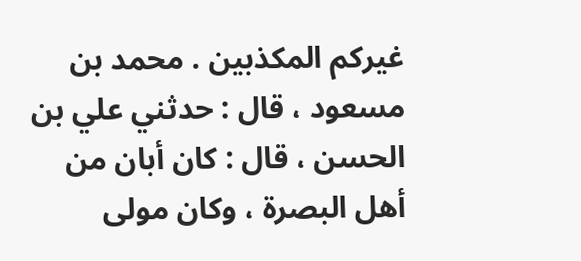غيركم المكذبين . محمد بن مسعود ، قال : حدثني علي بن الحسن ، قال : كان أبان من أهل البصرة ، وكان مولى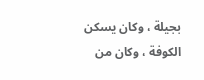بجيلة ، وكان يسكن الكوفة ، وكان من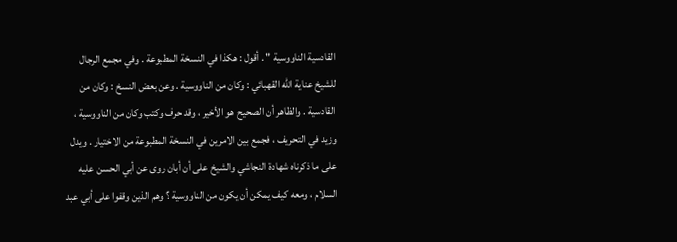القادسية الناووسية " . أقول : هكذا في النسخة المطبوعة . وفي مجمع الرجال للشيخ عناية الله القهبائي : وكان من الناووسية . وعن بعض النسخ : وكان من القادسية . والظاهر أن الصحيح هو الأخير ، وقد حرف وكتب وكان من الناووسية ، وزيد في التحريف ، فجمع بين الامرين في النسخة المطبوعة من الاختيار . ويدل على ما ذكرناه شهادة النجاشي والشيخ على أن أبان روى عن أبي الحسن عليه السلام ، ومعه كيف يمكن أن يكون من الناووسية ؟ وهم الذين وقفوا على أبي عبد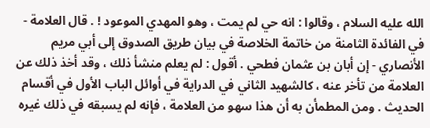الله عليه السلام ، وقالوا : انه حي لم يمت ، وهو المهدي الموعود ! . قال العلامة - في الفائدة الثامنة من خاتمة الخلاصة في بيان طريق الصدوق إلى أبي مريم الأنصاري - إن أبان بن عثمان فطحي . أقول : لم يعلم منشأ ذلك ، وقد أخذ ذلك عن العلامة من تأخر عنه ، كالشهيد الثاني في الدراية في أوائل الباب الأول في أقسام الحديث . ومن المطمأن به أن هذا سهو من العلامة ، فإنه لم يسبقه في ذلك غيره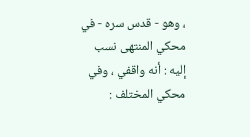، وهو - قدس سره - في محكي المنتهى نسب إليه : أنه واقفي ، وفي محكي المختلف :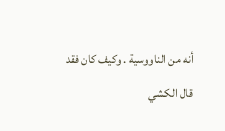أنه من الناووسية . وكيف كان فقد قال الكشي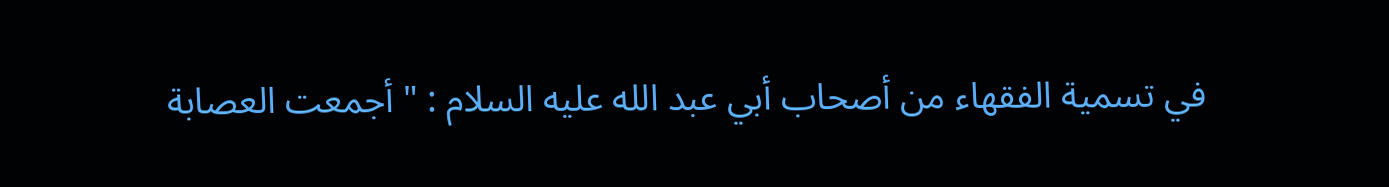في تسمية الفقهاء من أصحاب أبي عبد الله عليه السلام : " أجمعت العصابة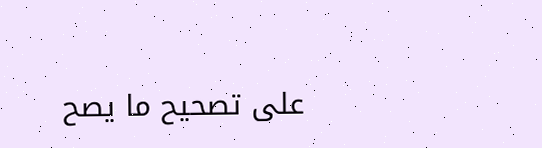على تصحيح ما يصح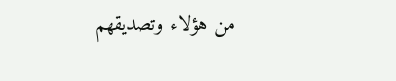من هؤلاء وتصديقهم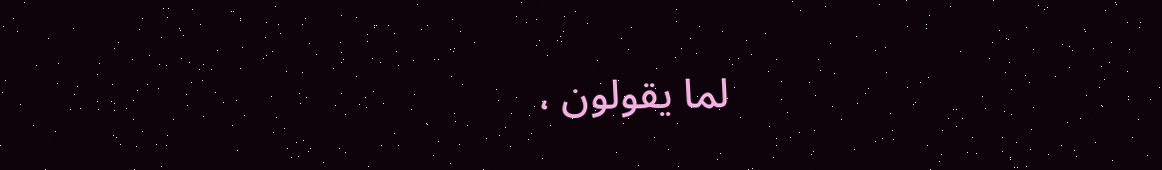لما يقولون ،